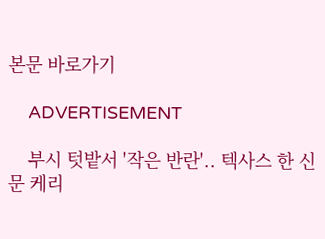본문 바로가기

    ADVERTISEMENT

    부시 텃밭서 '작은 반란'.. 텍사스 한 신문 케리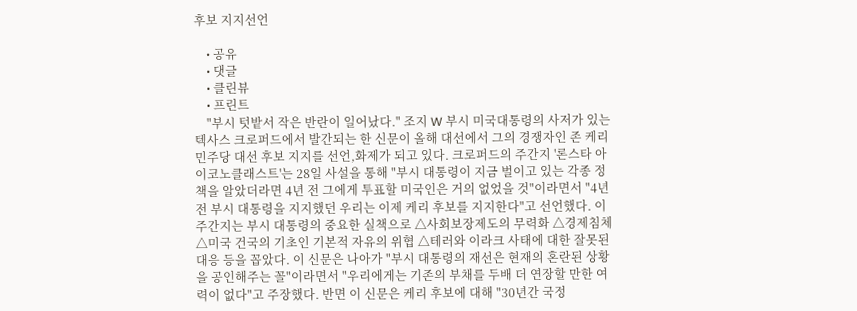후보 지지선언

    • 공유
    • 댓글
    • 클린뷰
    • 프린트
    "부시 텃밭서 작은 반란이 일어났다." 조지 W 부시 미국대통령의 사저가 있는 텍사스 크로퍼드에서 발간되는 한 신문이 올해 대선에서 그의 경쟁자인 존 케리 민주당 대선 후보 지지를 선언,화제가 되고 있다. 크로퍼드의 주간지 '론스타 아이코노클래스트'는 28일 사설을 통해 "부시 대통령이 지금 벌이고 있는 각종 정책을 알았더라면 4년 전 그에게 투표할 미국인은 거의 없었을 것"이라면서 "4년 전 부시 대통령을 지지했던 우리는 이제 케리 후보를 지지한다"고 선언했다. 이 주간지는 부시 대통령의 중요한 실책으로 △사회보장제도의 무력화 △경제침체 △미국 건국의 기초인 기본적 자유의 위협 △테러와 이라크 사태에 대한 잘못된 대응 등을 꼽았다. 이 신문은 나아가 "부시 대통령의 재선은 현재의 혼란된 상황을 공인해주는 꼴"이라면서 "우리에게는 기존의 부채를 두배 더 연장할 만한 여력이 없다"고 주장했다. 반면 이 신문은 케리 후보에 대해 "30년간 국정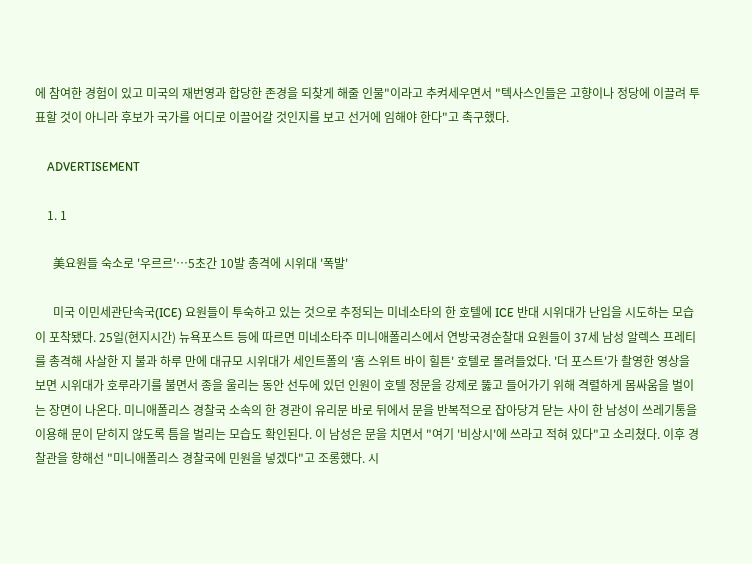에 참여한 경험이 있고 미국의 재번영과 합당한 존경을 되찾게 해줄 인물"이라고 추켜세우면서 "텍사스인들은 고향이나 정당에 이끌려 투표할 것이 아니라 후보가 국가를 어디로 이끌어갈 것인지를 보고 선거에 임해야 한다"고 촉구했다.

    ADVERTISEMENT

    1. 1

      美요원들 숙소로 '우르르'…5초간 10발 총격에 시위대 '폭발'

      미국 이민세관단속국(ICE) 요원들이 투숙하고 있는 것으로 추정되는 미네소타의 한 호텔에 ICE 반대 시위대가 난입을 시도하는 모습이 포착됐다. 25일(현지시간) 뉴욕포스트 등에 따르면 미네소타주 미니애폴리스에서 연방국경순찰대 요원들이 37세 남성 알렉스 프레티를 총격해 사살한 지 불과 하루 만에 대규모 시위대가 세인트폴의 '홈 스위트 바이 힐튼' 호텔로 몰려들었다. '더 포스트'가 촬영한 영상을 보면 시위대가 호루라기를 불면서 종을 울리는 동안 선두에 있던 인원이 호텔 정문을 강제로 뚫고 들어가기 위해 격렬하게 몸싸움을 벌이는 장면이 나온다. 미니애폴리스 경찰국 소속의 한 경관이 유리문 바로 뒤에서 문을 반복적으로 잡아당겨 닫는 사이 한 남성이 쓰레기통을 이용해 문이 닫히지 않도록 틈을 벌리는 모습도 확인된다. 이 남성은 문을 치면서 "여기 '비상시'에 쓰라고 적혀 있다"고 소리쳤다. 이후 경찰관을 향해선 "미니애폴리스 경찰국에 민원을 넣겠다"고 조롱했다. 시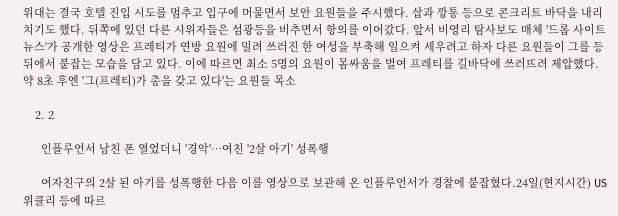위대는 결국 호텔 진입 시도를 멈추고 입구에 머물면서 보안 요원들을 주시했다. 삽과 깡통 등으로 콘크리트 바닥을 내리치기도 했다. 뒤쪽에 있던 다른 시위자들은 섬광등을 비추면서 항의를 이어갔다. 앞서 비영리 탐사보도 매체 '드롭 사이트 뉴스'가 공개한 영상은 프레티가 연방 요원에 밀려 쓰러진 한 여성을 부축해 일으켜 세우려고 하자 다른 요원들이 그를 등 뒤에서 붙잡는 모습을 담고 있다. 이에 따르면 최소 5명의 요원이 몸싸움을 벌여 프레티를 길바닥에 쓰러뜨려 제압했다. 약 8초 후엔 '그(프레티)가 총을 갖고 있다'는 요원들 목소

    2. 2

      인플루언서 남친 폰 열었더니 '경악'…여친 '2살 아기' 성폭행

      여자친구의 2살 된 아기를 성폭행한 다음 이를 영상으로 보관해 온 인플루언서가 경찰에 붙잡혔다.24일(현지시간) US위클리 등에 따르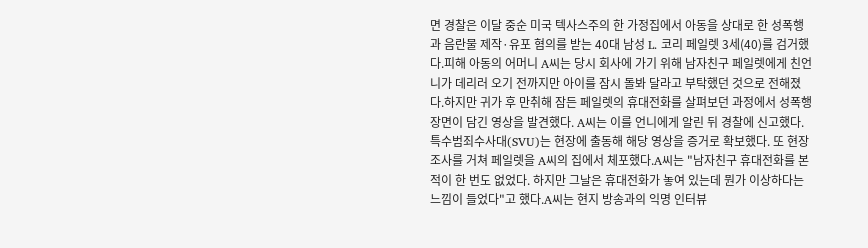면 경찰은 이달 중순 미국 텍사스주의 한 가정집에서 아동을 상대로 한 성폭행과 음란물 제작·유포 혐의를 받는 40대 남성 L. 코리 페일렛 3세(40)를 검거했다.피해 아동의 어머니 A씨는 당시 회사에 가기 위해 남자친구 페일렛에게 친언니가 데리러 오기 전까지만 아이를 잠시 돌봐 달라고 부탁했던 것으로 전해졌다.하지만 귀가 후 만취해 잠든 페일렛의 휴대전화를 살펴보던 과정에서 성폭행 장면이 담긴 영상을 발견했다. A씨는 이를 언니에게 알린 뒤 경찰에 신고했다.특수범죄수사대(SVU)는 현장에 출동해 해당 영상을 증거로 확보했다. 또 현장 조사를 거쳐 페일렛을 A씨의 집에서 체포했다.A씨는 "남자친구 휴대전화를 본 적이 한 번도 없었다. 하지만 그날은 휴대전화가 놓여 있는데 뭔가 이상하다는 느낌이 들었다"고 했다.A씨는 현지 방송과의 익명 인터뷰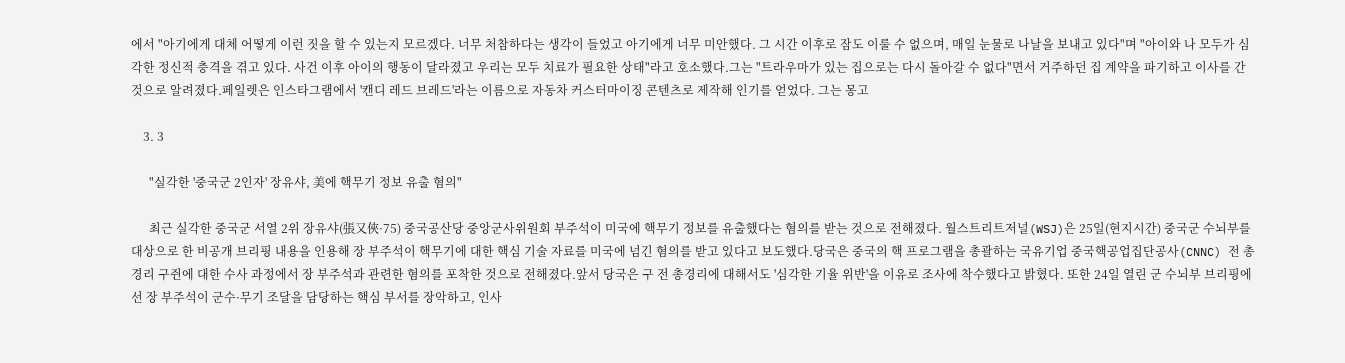에서 "아기에게 대체 어떻게 이런 짓을 할 수 있는지 모르겠다. 너무 처참하다는 생각이 들었고 아기에게 너무 미안했다. 그 시간 이후로 잠도 이룰 수 없으며, 매일 눈물로 나날을 보내고 있다"며 "아이와 나 모두가 심각한 정신적 충격을 겪고 있다. 사건 이후 아이의 행동이 달라졌고 우리는 모두 치료가 필요한 상태"라고 호소했다.그는 "트라우마가 있는 집으로는 다시 돌아갈 수 없다"면서 거주하던 집 계약을 파기하고 이사를 간 것으로 알려졌다.페일렛은 인스타그램에서 '캔디 레드 브레드'라는 이름으로 자동차 커스터마이징 콘텐츠로 제작해 인기를 얻었다. 그는 몽고

    3. 3

      "실각한 '중국군 2인자' 장유샤, 美에 핵무기 정보 유출 혐의"

      최근 실각한 중국군 서열 2위 장유샤(張又俠·75) 중국공산당 중앙군사위원회 부주석이 미국에 핵무기 정보를 유출했다는 혐의를 받는 것으로 전해졌다. 월스트리트저널(WSJ)은 25일(현지시간) 중국군 수뇌부를 대상으로 한 비공개 브리핑 내용을 인용해 장 부주석이 핵무기에 대한 핵심 기술 자료를 미국에 넘긴 혐의를 받고 있다고 보도했다.당국은 중국의 핵 프로그램을 총괄하는 국유기업 중국핵공업집단공사(CNNC) 전 총경리 구쥔에 대한 수사 과정에서 장 부주석과 관련한 혐의를 포착한 것으로 전해졌다.앞서 당국은 구 전 총경리에 대해서도 '심각한 기율 위반'을 이유로 조사에 착수했다고 밝혔다. 또한 24일 열린 군 수뇌부 브리핑에선 장 부주석이 군수·무기 조달을 담당하는 핵심 부서를 장악하고, 인사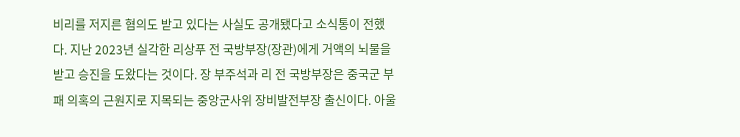비리를 저지른 혐의도 받고 있다는 사실도 공개됐다고 소식통이 전했다. 지난 2023년 실각한 리상푸 전 국방부장(장관)에게 거액의 뇌물을 받고 승진을 도왔다는 것이다. 장 부주석과 리 전 국방부장은 중국군 부패 의혹의 근원지로 지목되는 중앙군사위 장비발전부장 출신이다. 아울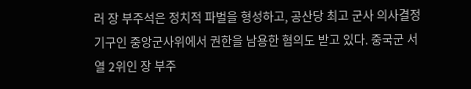러 장 부주석은 정치적 파벌을 형성하고, 공산당 최고 군사 의사결정 기구인 중앙군사위에서 권한을 남용한 혐의도 받고 있다. 중국군 서열 2위인 장 부주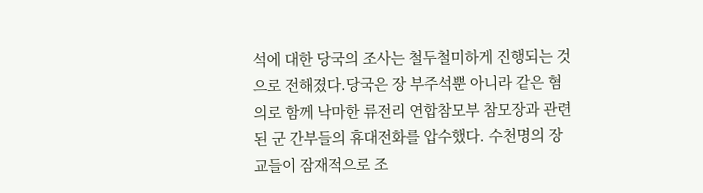석에 대한 당국의 조사는 철두철미하게 진행되는 것으로 전해졌다.당국은 장 부주석뿐 아니라 같은 혐의로 함께 낙마한 류전리 연합참모부 참모장과 관련된 군 간부들의 휴대전화를 압수했다. 수천명의 장교들이 잠재적으로 조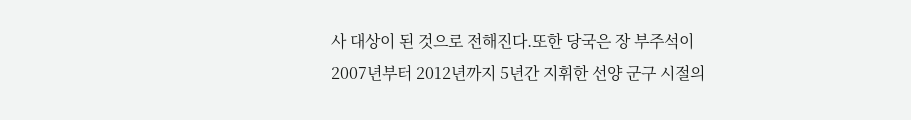사 대상이 된 것으로 전해진다.또한 당국은 장 부주석이 2007년부터 2012년까지 5년간 지휘한 선양 군구 시절의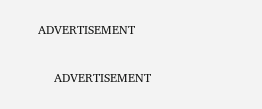ADVERTISEMENT

    ADVERTISEMENT